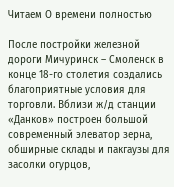Читаем О времени полностью

После постройки железной дороги Мичуринск – Смоленск в конце 18-го столетия создались благоприятные условия для торговли. Вблизи ж/д станции «Данков» построен большой современный элеватор зерна, обширные склады и пакгаузы для засолки огурцов,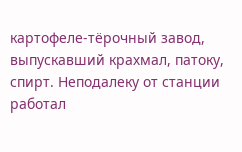картофеле-тёрочный завод, выпускавший крахмал, патоку, спирт. Неподалеку от станции работал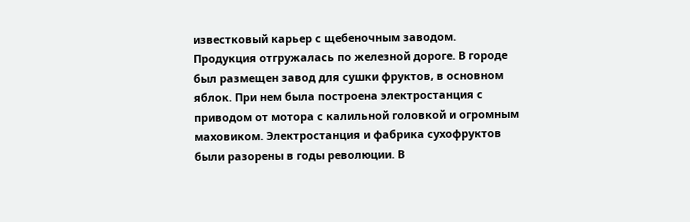известковый карьер с щебеночным заводом. Продукция отгружалась по железной дороге. В городе был размещен завод для сушки фруктов, в основном яблок. При нем была построена электростанция с приводом от мотора с калильной головкой и огромным маховиком. Электростанция и фабрика сухофруктов были разорены в годы революции. В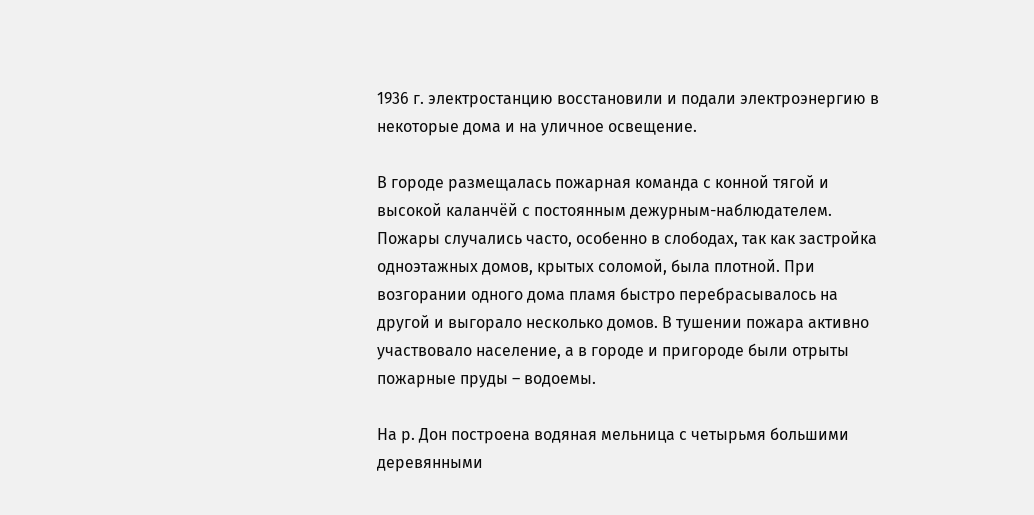1936 г. электростанцию восстановили и подали электроэнергию в некоторые дома и на уличное освещение.

В городе размещалась пожарная команда с конной тягой и высокой каланчёй с постоянным дежурным-наблюдателем. Пожары случались часто, особенно в слободах, так как застройка одноэтажных домов, крытых соломой, была плотной. При возгорании одного дома пламя быстро перебрасывалось на другой и выгорало несколько домов. В тушении пожара активно участвовало население, а в городе и пригороде были отрыты пожарные пруды – водоемы.

На р. Дон построена водяная мельница с четырьмя большими деревянными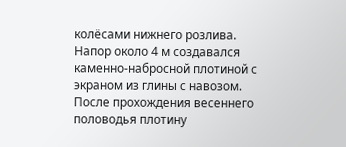колёсами нижнего розлива. Напор около 4 м создавался каменно-набросной плотиной с экраном из глины с навозом. После прохождения весеннего половодья плотину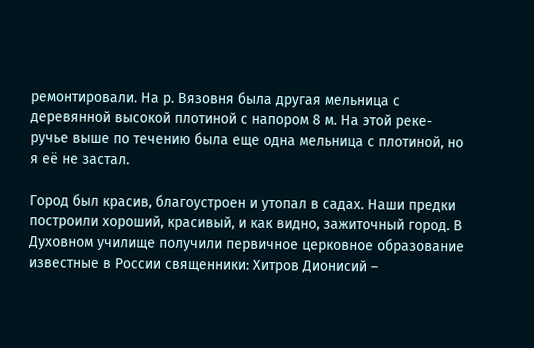ремонтировали. На р. Вязовня была другая мельница с деревянной высокой плотиной с напором 8 м. На этой реке-ручье выше по течению была еще одна мельница с плотиной, но я её не застал.

Город был красив, благоустроен и утопал в садах. Наши предки построили хороший, красивый, и как видно, зажиточный город. В Духовном училище получили первичное церковное образование известные в России священники: Хитров Дионисий –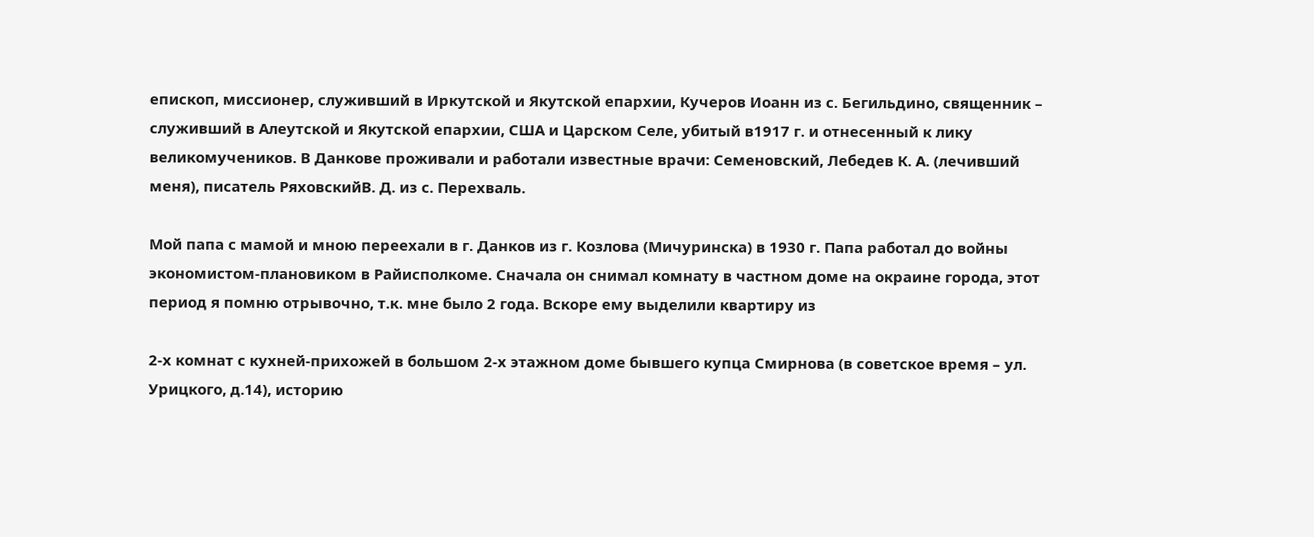епископ, миссионер, служивший в Иркутской и Якутской епархии, Кучеров Иоанн из с. Бегильдино, священник – служивший в Алеутской и Якутской епархии, США и Царском Селе, убитый в1917 г. и отнесенный к лику великомучеников. В Данкове проживали и работали известные врачи: Семеновский, Лебедев К. А. (лечивший меня), писатель РяховскийВ. Д. из с. Перехваль.

Мой папа с мамой и мною переехали в г. Данков из г. Козлова (Мичуринска) в 1930 г. Папа работал до войны экономистом-плановиком в Райисполкоме. Сначала он снимал комнату в частном доме на окраине города, этот период я помню отрывочно, т.к. мне было 2 года. Вскоре ему выделили квартиру из

2-х комнат с кухней-прихожей в большом 2-х этажном доме бывшего купца Смирнова (в советское время – ул. Урицкого, д.14), историю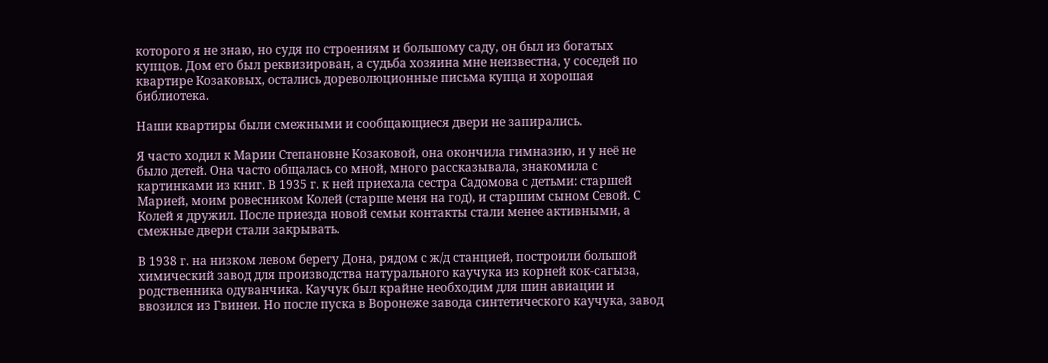которого я не знаю, но судя по строениям и большому саду, он был из богатых купцов. Дом его был реквизирован, а судьба хозяина мне неизвестна, у соседей по квартире Козаковых, остались дореволюционные письма купца и хорошая библиотека.

Наши квартиры были смежными и сообщающиеся двери не запирались.

Я часто ходил к Марии Степановне Козаковой, она окончила гимназию, и у неё не было детей. Она часто общалась со мной, много рассказывала, знакомила с картинками из книг. В 1935 г. к ней приехала сестра Садомова с детьми: старшей Марией, моим ровесником Колей (старше меня на год), и старшим сыном Севой. С Колей я дружил. После приезда новой семьи контакты стали менее активными, а смежные двери стали закрывать.

В 1938 г. на низком левом берегу Дона, рядом с ж/д станцией, построили большой химический завод для производства натурального каучука из корней кок-сагыза, родственника одуванчика. Каучук был крайне необходим для шин авиации и ввозился из Гвинеи. Но после пуска в Воронеже завода синтетического каучука, завод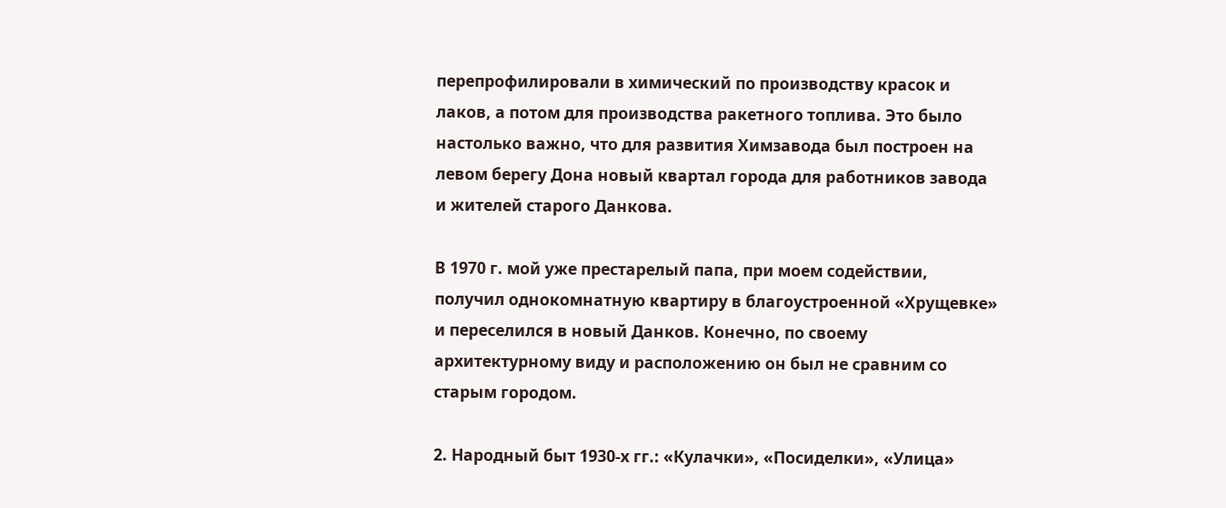перепрофилировали в химический по производству красок и лаков, а потом для производства ракетного топлива. Это было настолько важно, что для развития Химзавода был построен на левом берегу Дона новый квартал города для работников завода и жителей старого Данкова.

В 1970 г. мой уже престарелый папа, при моем содействии, получил однокомнатную квартиру в благоустроенной «Хрущевке» и переселился в новый Данков. Конечно, по своему архитектурному виду и расположению он был не сравним со старым городом.

2. Народный быт 1930-х гг.: «Кулачки», «Посиделки», «Улица»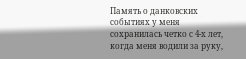Память о данковских событиях у меня сохранилась четко с 4-х лет, когда меня водили за руку,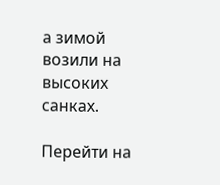а зимой возили на высоких санках.

Перейти на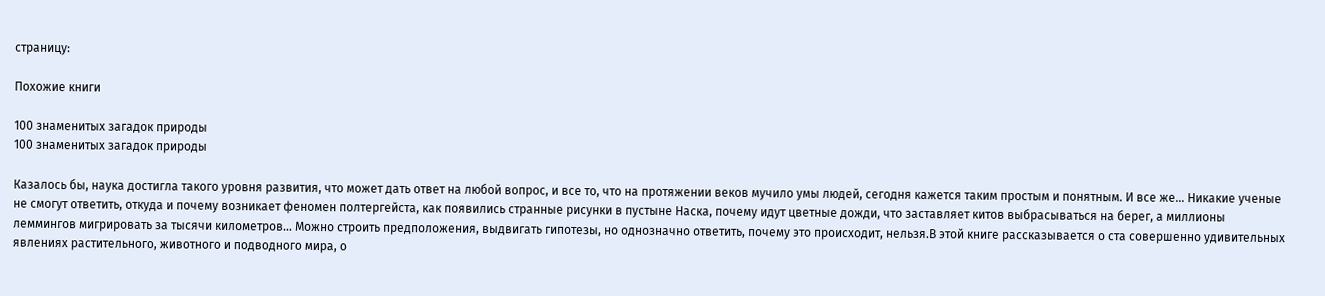страницу:

Похожие книги

100 знаменитых загадок природы
100 знаменитых загадок природы

Казалось бы, наука достигла такого уровня развития, что может дать ответ на любой вопрос, и все то, что на протяжении веков мучило умы людей, сегодня кажется таким простым и понятным. И все же… Никакие ученые не смогут ответить, откуда и почему возникает феномен полтергейста, как появились странные рисунки в пустыне Наска, почему идут цветные дожди, что заставляет китов выбрасываться на берег, а миллионы леммингов мигрировать за тысячи километров… Можно строить предположения, выдвигать гипотезы, но однозначно ответить, почему это происходит, нельзя.В этой книге рассказывается о ста совершенно удивительных явлениях растительного, животного и подводного мира, о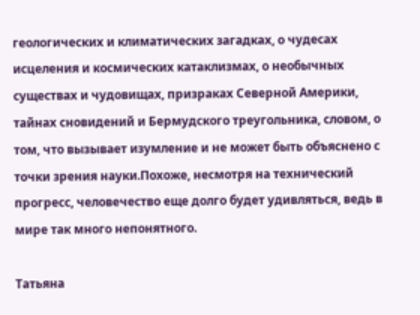геологических и климатических загадках, о чудесах исцеления и космических катаклизмах, о необычных существах и чудовищах, призраках Северной Америки, тайнах сновидений и Бермудского треугольника, словом, о том, что вызывает изумление и не может быть объяснено с точки зрения науки.Похоже, несмотря на технический прогресс, человечество еще долго будет удивляться, ведь в мире так много непонятного.

Татьяна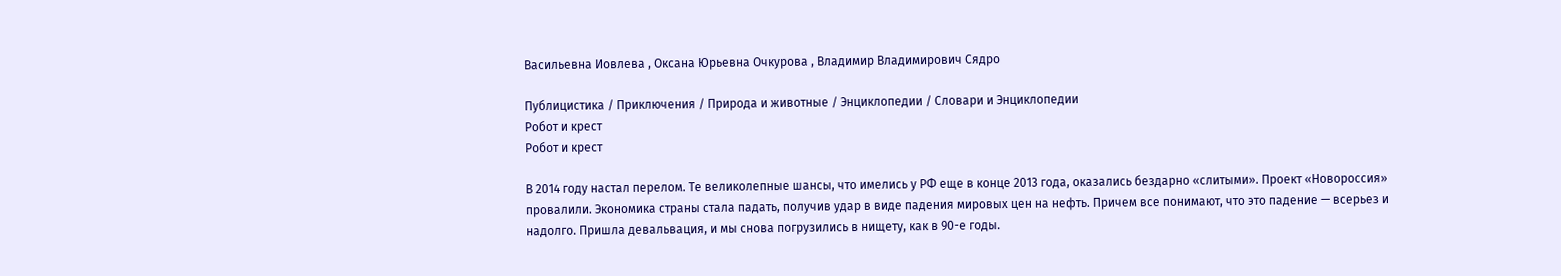Васильевна Иовлева , Оксана Юрьевна Очкурова , Владимир Владимирович Сядро

Публицистика / Приключения / Природа и животные / Энциклопедии / Словари и Энциклопедии
Робот и крест
Робот и крест

В 2014 году настал перелом. Те великолепные шансы, что имелись у РФ еще в конце 2013 года, оказались бездарно «слитыми». Проект «Новороссия» провалили. Экономика страны стала падать, получив удар в виде падения мировых цен на нефть. Причем все понимают, что это падение — всерьез и надолго. Пришла девальвация, и мы снова погрузились в нищету, как в 90-е годы.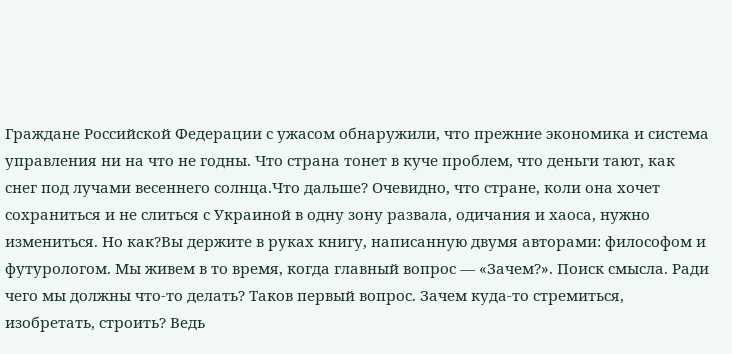Граждане Российской Федерации с ужасом обнаружили, что прежние экономика и система управления ни на что не годны. Что страна тонет в куче проблем, что деньги тают, как снег под лучами весеннего солнца.Что дальше? Очевидно, что стране, коли она хочет сохраниться и не слиться с Украиной в одну зону развала, одичания и хаоса, нужно измениться. Но как?Вы держите в руках книгу, написанную двумя авторами: философом и футурологом. Мы живем в то время, когда главный вопрос — «Зачем?». Поиск смысла. Ради чего мы должны что-то делать? Таков первый вопрос. Зачем куда-то стремиться, изобретать, строить? Ведь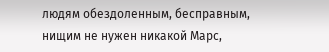людям обездоленным, бесправным, нищим не нужен никакой Марс,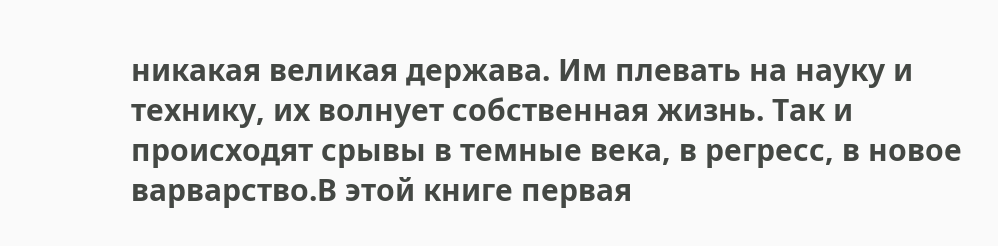никакая великая держава. Им плевать на науку и технику, их волнует собственная жизнь. Так и происходят срывы в темные века, в регресс, в новое варварство.В этой книге первая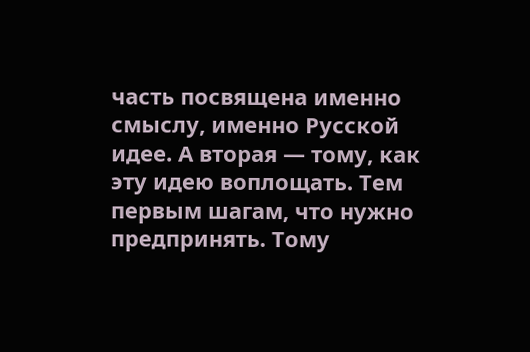часть посвящена именно смыслу, именно Русской идее. А вторая — тому, как эту идею воплощать. Тем первым шагам, что нужно предпринять. Тому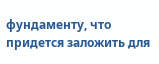фундаменту, что придется заложить для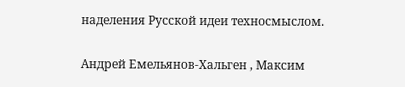наделения Русской идеи техносмыслом.

Андрей Емельянов-Хальген , Максим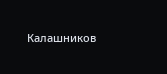Калашников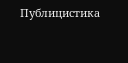Публицистика